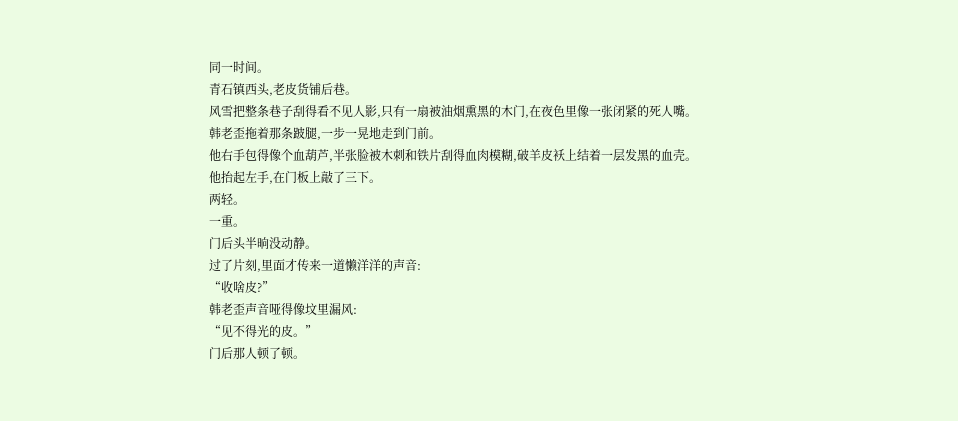同一时间。
青石镇西头,老皮货铺后巷。
风雪把整条巷子刮得看不见人影,只有一扇被油烟熏黑的木门,在夜色里像一张闭紧的死人嘴。
韩老歪拖着那条跛腿,一步一晃地走到门前。
他右手包得像个血葫芦,半张脸被木刺和铁片刮得血肉模糊,破羊皮袄上结着一层发黑的血壳。
他抬起左手,在门板上敲了三下。
两轻。
一重。
门后头半晌没动静。
过了片刻,里面才传来一道懒洋洋的声音:
“收啥皮?”
韩老歪声音哑得像坟里漏风:
“见不得光的皮。”
门后那人顿了顿。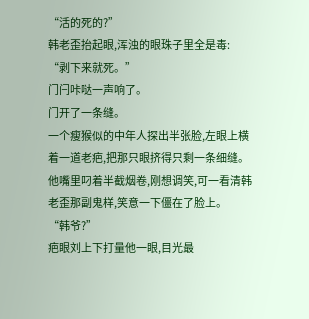“活的死的?”
韩老歪抬起眼,浑浊的眼珠子里全是毒:
“剥下来就死。”
门闩咔哒一声响了。
门开了一条缝。
一个瘦猴似的中年人探出半张脸,左眼上横着一道老疤,把那只眼挤得只剩一条细缝。
他嘴里叼着半截烟卷,刚想调笑,可一看清韩老歪那副鬼样,笑意一下僵在了脸上。
“韩爷?”
疤眼刘上下打量他一眼,目光最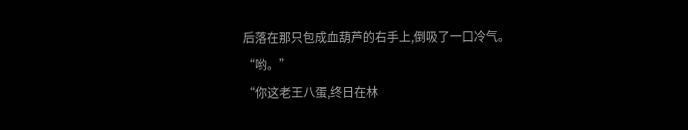后落在那只包成血葫芦的右手上,倒吸了一口冷气。
“哟。”
“你这老王八蛋,终日在林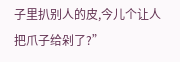子里扒别人的皮,今儿个让人把爪子给剁了?”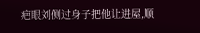疤眼刘侧过身子把他让进屋,顺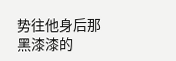势往他身后那黑漆漆的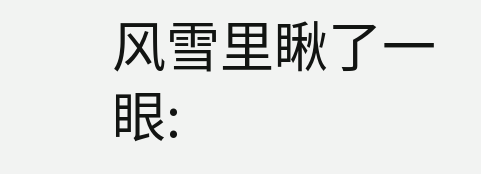风雪里瞅了一眼: